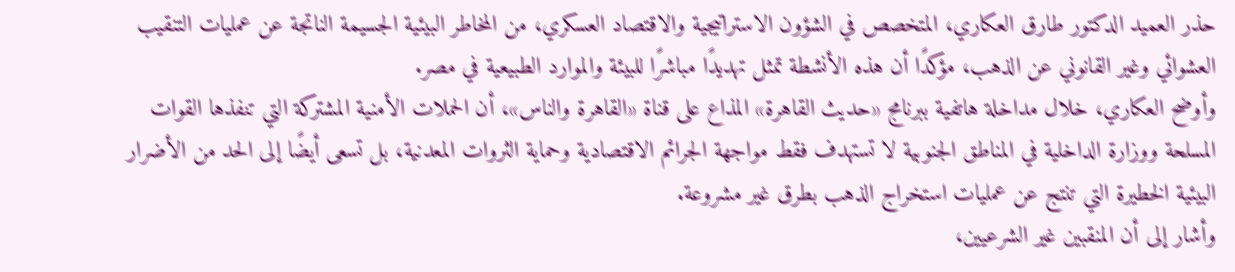حذر العميد الدكتور طارق العكاري، المتخصص في الشؤون الاستراتيجية والاقتصاد العسكري، من المخاطر البيئية الجسيمة الناتجة عن عمليات التنقيب العشوائي وغير القانوني عن الذهب، مؤكدًا أن هذه الأنشطة تمثل تهديدًا مباشرًا للبيئة والموارد الطبيعية في مصر.
وأوضح العكاري، خلال مداخلة هاتفية ببرنامج «حديث القاهرة» المذاع على قناة «القاهرة والناس»، أن الحملات الأمنية المشتركة التي تنفذها القوات المسلحة ووزارة الداخلية في المناطق الجنوبية لا تستهدف فقط مواجهة الجرائم الاقتصادية وحماية الثروات المعدنية، بل تسعى أيضًا إلى الحد من الأضرار البيئية الخطيرة التي تنتج عن عمليات استخراج الذهب بطرق غير مشروعة.
وأشار إلى أن المنقبين غير الشرعيين،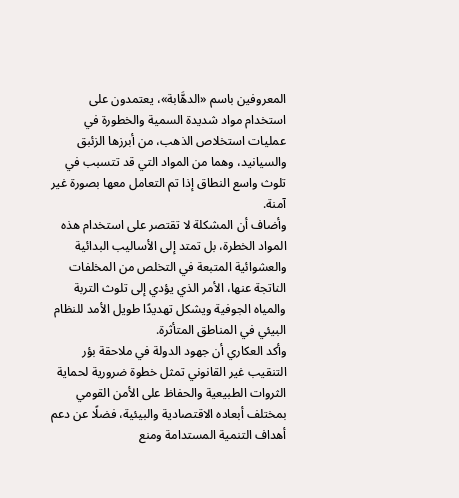المعروفين باسم «الدهَّابة»، يعتمدون على استخدام مواد شديدة السمية والخطورة في عمليات استخلاص الذهب، من أبرزها الزئبق والسيانيد، وهما من المواد التي قد تتسبب في تلوث واسع النطاق إذا تم التعامل معها بصورة غير آمنة.
وأضاف أن المشكلة لا تقتصر على استخدام هذه المواد الخطرة، بل تمتد إلى الأساليب البدائية والعشوائية المتبعة في التخلص من المخلفات الناتجة عنها، الأمر الذي يؤدي إلى تلوث التربة والمياه الجوفية ويشكل تهديدًا طويل الأمد للنظام البيئي في المناطق المتأثرة.
وأكد العكاري أن جهود الدولة في ملاحقة بؤر التنقيب غير القانوني تمثل خطوة ضرورية لحماية الثروات الطبيعية والحفاظ على الأمن القومي بمختلف أبعاده الاقتصادية والبيئية، فضلًا عن دعم أهداف التنمية المستدامة ومنع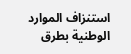استنزاف الموارد الوطنية بطرق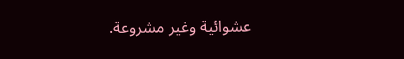عشوائية وغير مشروعة.